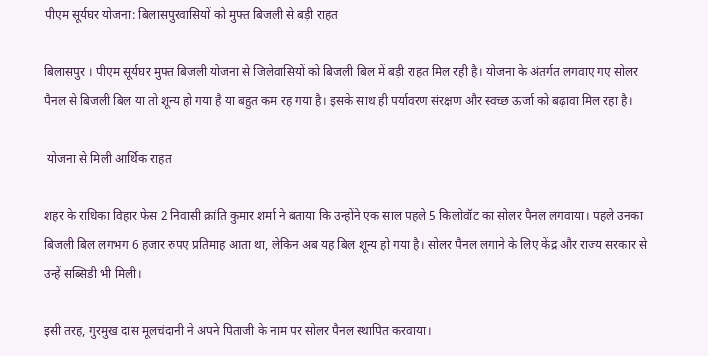पीएम सूर्यघर योजना: बिलासपुरवासियों को मुफ्त बिजली से बड़ी राहत

बिलासपुर । पीएम सूर्यघर मुफ्त बिजली योजना से जिलेवासियों को बिजली बिल में बड़ी राहत मिल रही है। योजना के अंतर्गत लगवाए गए सोलर पैनल से बिजली बिल या तो शून्य हो गया है या बहुत कम रह गया है। इसके साथ ही पर्यावरण संरक्षण और स्वच्छ ऊर्जा को बढ़ावा मिल रहा है।

 योजना से मिली आर्थिक राहत

शहर के राधिका विहार फेस 2 निवासी क्रांति कुमार शर्मा ने बताया कि उन्होंने एक साल पहले 5 किलोवॉट का सोलर पैनल लगवाया। पहले उनका बिजली बिल लगभग 6 हजार रुपए प्रतिमाह आता था, लेकिन अब यह बिल शून्य हो गया है। सोलर पैनल लगाने के लिए केंद्र और राज्य सरकार से उन्हें सब्सिडी भी मिली।

इसी तरह, गुरमुख दास मूलचंदानी ने अपने पिताजी के नाम पर सोलर पैनल स्थापित करवाया।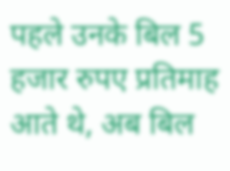पहले उनके बिल 5 हजार रुपए प्रतिमाह आते थे, अब बिल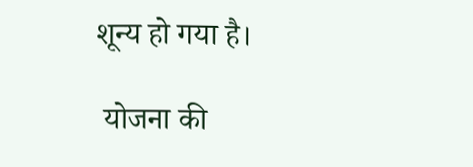शून्य हो गया है।

 योजना की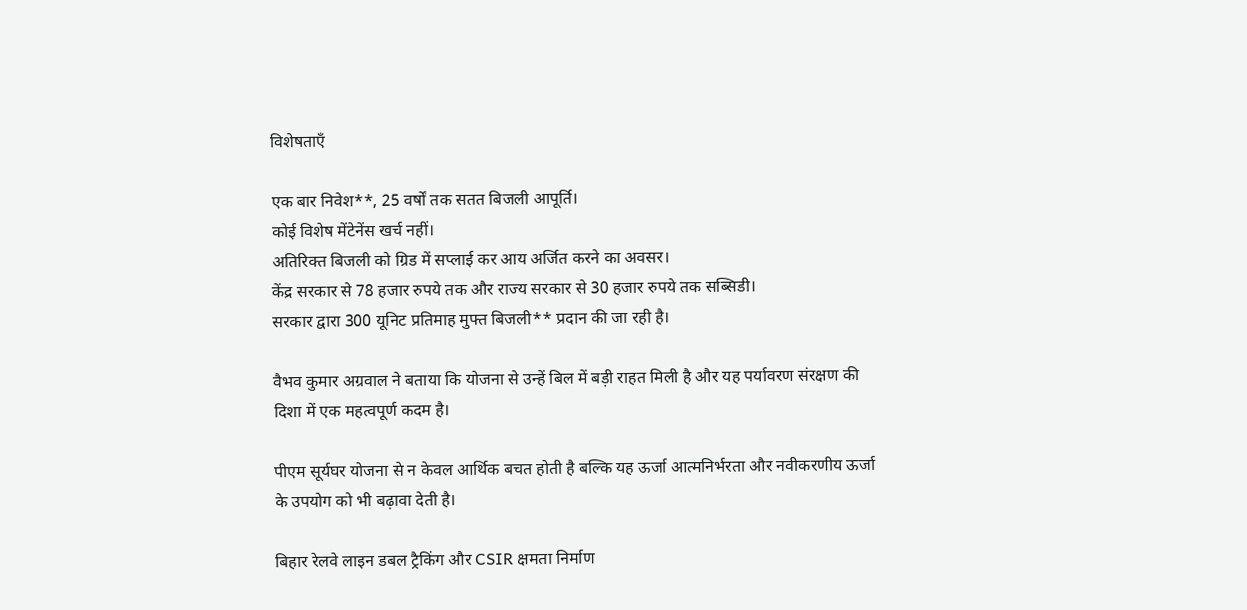विशेषताएँ

एक बार निवेश**, 25 वर्षों तक सतत बिजली आपूर्ति।
कोई विशेष मेंटेनेंस खर्च नहीं।
अतिरिक्त बिजली को ग्रिड में सप्लाई कर आय अर्जित करने का अवसर।
केंद्र सरकार से 78 हजार रुपये तक और राज्य सरकार से 30 हजार रुपये तक सब्सिडी।
सरकार द्वारा 300 यूनिट प्रतिमाह मुफ्त बिजली** प्रदान की जा रही है।

वैभव कुमार अग्रवाल ने बताया कि योजना से उन्हें बिल में बड़ी राहत मिली है और यह पर्यावरण संरक्षण की दिशा में एक महत्वपूर्ण कदम है।

पीएम सूर्यघर योजना से न केवल आर्थिक बचत होती है बल्कि यह ऊर्जा आत्मनिर्भरता और नवीकरणीय ऊर्जा के उपयोग को भी बढ़ावा देती है।

बिहार रेलवे लाइन डबल ट्रैकिंग और CSIR क्षमता निर्माण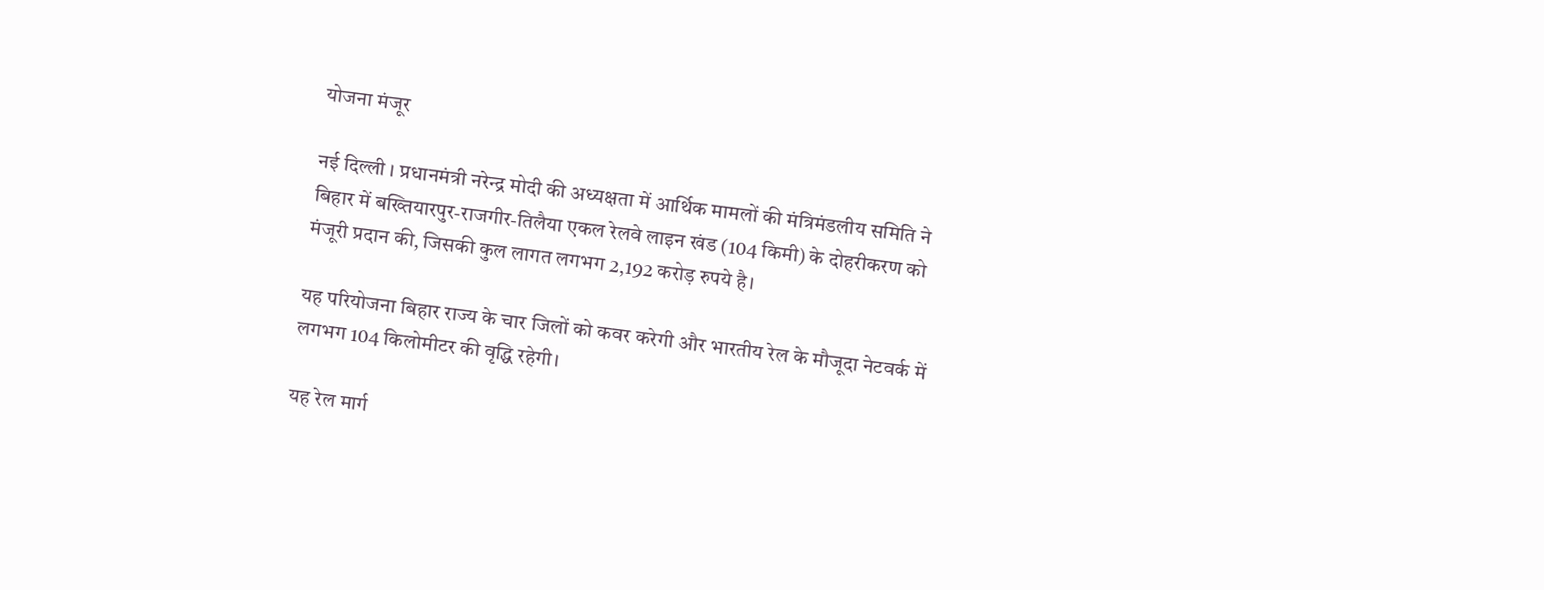योजना मंजूर

नई दिल्ली । प्रधानमंत्री नरेन्द्र मोदी की अध्यक्षता में आर्थिक मामलों की मंत्रिमंडलीय समिति ने बिहार में बख्तियारपुर-राजगीर-तिलैया एकल रेलवे लाइन खंड (104 किमी) के दोहरीकरण को मंजूरी प्रदान की, जिसकी कुल लागत लगभग 2,192 करोड़ रुपये है।

यह परियोजना बिहार राज्य के चार जिलों को कवर करेगी और भारतीय रेल के मौजूदा नेटवर्क में लगभग 104 किलोमीटर की वृद्धि रहेगी।

यह रेल मार्ग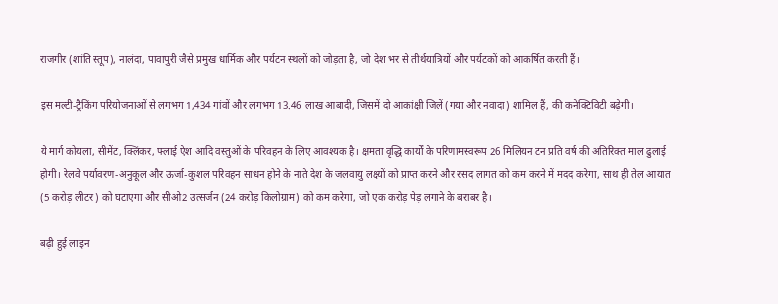राजगीर (शांति स्तूप), नालंदा, पावापुरी जैसे प्रमुख धार्मिक और पर्यटन स्‍थलों को जोड़ता है, जो देश भर से तीर्थयात्रियों और पर्यटकों को आकर्षित करती हैं।

इस मल्टी-ट्रैकिंग परियोजनाओं से लगभग 1,434 गांवों और लगभग 13.46 लाख आबादी, जिसमें दो आकांक्षी जिलें (गया और नवादा) शामिल हैं, की कनेक्टिविटी बढ़ेगी।

ये मार्ग कोयला, सीमेंट, क्लिंकर, फ्लाई ऐश आदि वस्तुओं के परिवहन के लिए आवश्‍यक है। क्षमता वृद्धि कार्यों के परिणामस्वरूप 26 मिलियन टन प्रति वर्ष की अतिरिक्त माल ढुलाई होगी। रेलवे पर्यावरण-अनुकूल और ऊर्जा-कुशल परिवहन साधन होने के नाते देश के जलवायु लक्ष्यों को प्राप्त करने और रसद लागत को कम करने में मदद करेगा, साथ ही तेल आयात (5 करोड़ लीटर) को घटाएगा और सीओ2 उत्सर्जन (24 करोड़ किलोग्राम) को कम करेगा, जो एक करोड़ पेड़ लगाने के बराबर है।

बढ़ी हुई लाइन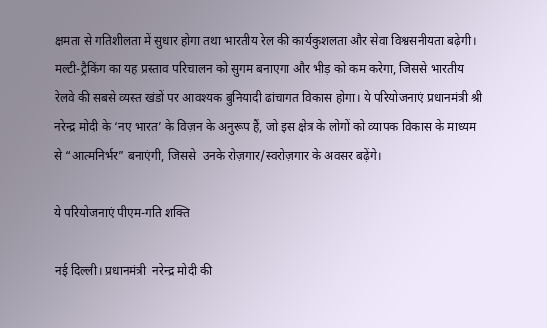क्षमता से गतिशीलता में सुधार होगा तथा भारतीय रेल की कार्यकुशलता और सेवा विश्वसनीयता बढ़ेगी। मल्टी-ट्रैकिंग का यह प्रस्ताव परिचालन को सुगम बनाएगा और भीड़ को कम करेगा, जिससे भारतीय रेलवे की सबसे व्यस्त खंडों पर आवश्यक बुनियादी ढांचागत विकास होगा। ये परियोजनाएं प्रधानमंत्री श्री नरेन्द्र मोदी के ‘नए भारत’ के विज़न के अनुरूप हैं, जो इस क्षेत्र के लोगों को व्यापक विकास के माध्यम से “आत्मनिर्भर” बनाएंगी, जिससे  उनके रोज़गार/स्वरोज़गार के अवसर बढ़ेंगे।

ये परियोजनाएं पीएम-गति शक्ति

नई दिल्ली। प्रधानमंत्री  नरेन्द्र मोदी की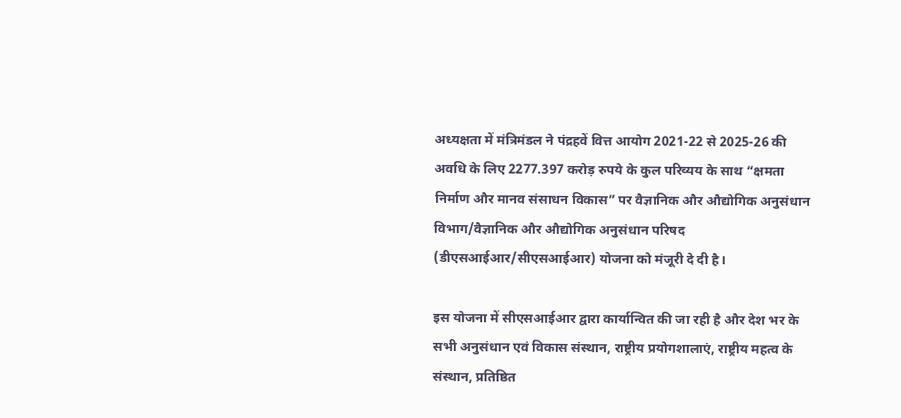अध्यक्षता में मंत्रिमंडल ने पंद्रहवें वित्त आयोग 2021-22 से 2025-26 की अवधि के लिए 2277.397 करोड़ रुपये के कुल परिव्यय के साथ “क्षमता निर्माण और मानव संसाधन विकास” पर वैज्ञानिक और औद्योगिक अनुसंधान विभाग/वैज्ञानिक और औद्योगिक अनुसंधान परिषद (डीएसआईआर/सीएसआईआर) योजना को मंजूरी दे दी है।

इस योजना में सीएसआईआर द्वारा कार्यान्वित की जा रही है और देश भर के सभी अनुसंधान एवं विकास संस्थान, राष्ट्रीय प्रयोगशालाएं, राष्ट्रीय महत्व के संस्थान, प्रतिष्ठित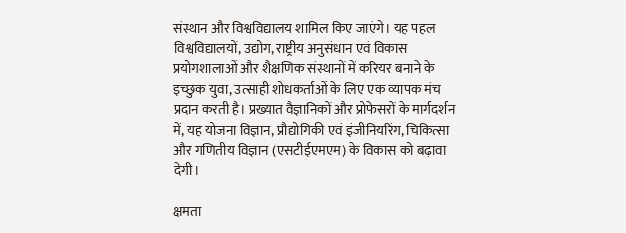संस्थान और विश्वविद्यालय शामिल किए जाएंगे। यह पहल विश्वविद्यालयों, उद्योग, राष्ट्रीय अनुसंधान एवं विकास प्रयोगशालाओं और शैक्षणिक संस्थानों में करियर बनाने के इच्छुक युवा, उत्साही शोधकर्ताओं के लिए एक व्यापक मंच प्रदान करती है। प्रख्यात वैज्ञानिकों और प्रोफेसरों के मार्गदर्शन में, यह योजना विज्ञान, प्रौद्योगिकी एवं इंजीनियरिंग, चिकित्सा और गणितीय विज्ञान (एसटीईएमएम) के विकास को बढ़ावा देगी।

क्षमता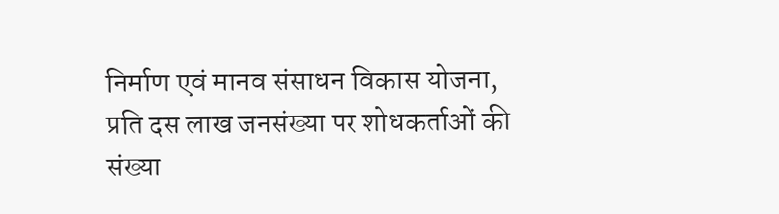निर्माण एवं मानव संसाधन विकास योजना, प्रति दस लाख जनसंख्या पर शोधकर्ताओं की संख्या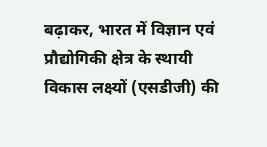बढ़ाकर, भारत में विज्ञान एवं प्रौद्योगिकी क्षेत्र के स्‍थायी विकास लक्ष्यों (एसडीजी) की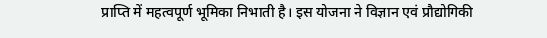प्राप्ति में महत्वपूर्ण भूमिका निभाती है। इस योजना ने विज्ञान एवं प्रौद्योगिकी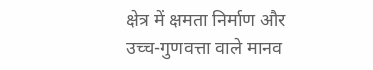क्षेत्र में क्षमता निर्माण और उच्च-गुणवत्ता वाले मानव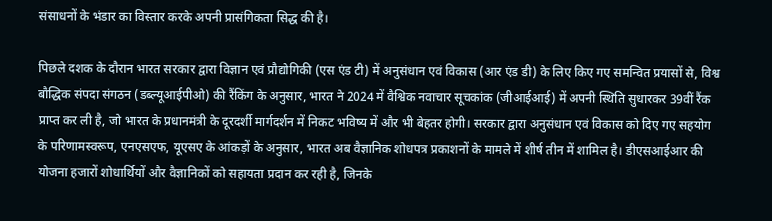संसाधनों के भंडार का विस्तार करके अपनी प्रासंगिकता सिद्ध की है।

पिछले दशक के दौरान भारत सरकार द्वारा विज्ञान एवं प्रौद्योगिकी (एस एंड टी) में अनुसंधान एवं विकास (आर एंड डी) के लिए किए गए समन्वित प्रयासों से, विश्व बौद्धिक संपदा संगठन (डब्ल्यूआईपीओ) की रैंकिंग के अनुसार, भारत ने 2024 में वैश्विक नवाचार सूचकांक (जीआईआई) में अपनी स्थिति सुधारकर 39वीं रैंक प्राप्त कर ली है, जो भारत के प्रधानमंत्री के दूरदर्शी मार्गदर्शन में निकट भविष्य में और भी बेहतर होगी। सरकार द्वारा अनुसंधान एवं विकास को दिए गए सहयोग के परिणामस्वरूप, एनएसएफ, यूएसए के आंकड़ों के अनुसार, भारत अब वैज्ञानिक शोधपत्र प्रकाशनों के मामले में शीर्ष तीन में शामिल है। डीएसआईआर की योजना हजारों शोधार्थियों और वैज्ञानिकों को सहायता प्रदान कर रही है, जिनके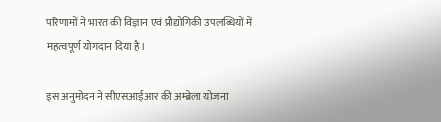परिणामों ने भारत की विज्ञान एवं प्रौद्योगिकी उपलब्धियों में महत्वपूर्ण योगदान दिया है।

इस अनुमोदन ने सीएसआईआर की अम्ब्रेला योजना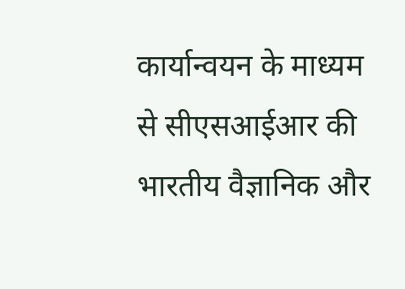कार्यान्वयन के माध्यम से सीएसआईआर की भारतीय वैज्ञानिक और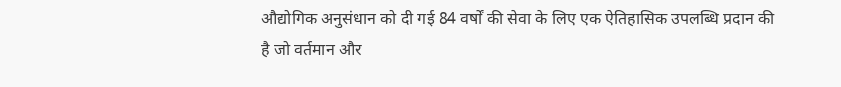औद्योगिक अनुसंधान को दी गई 84 वर्षों की सेवा के लिए एक ऐतिहासिक उपलब्धि प्रदान की है जो वर्तमान और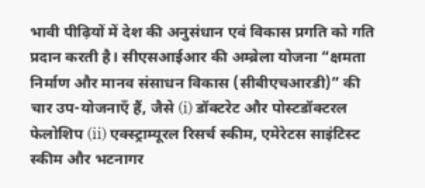भावी पीढ़ियों में देश की अनुसंधान एवं विकास प्रगति को गति प्रदान करती है। सीएसआईआर की अम्ब्रेला योजना “क्षमता निर्माण और मानव संसाधन विकास (सीबीएचआरडी)” की चार उप-योजनाएँ हैं, जैसे (i) डॉक्टरेट और पोस्टडॉक्टरल फेलोशिप (ii) एक्स्ट्राम्‍यूरल रिसर्च स्कीम, एमेरेटस साइंटिस्ट स्कीम और भटनागर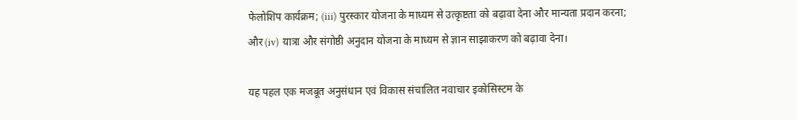फेलोशिप कार्यक्रम; (iii) पुरस्कार योजना के माध्यम से उत्कृष्टता को बढ़ावा देना और मान्यता प्रदान करना; और (iv) यात्रा और संगोष्ठी अनुदान योजना के माध्यम से ज्ञान साझाकरण को बढ़ावा देना।

यह पहल एक मजबूत अनुसंधान एवं विकास संचालित नवाचार इकोसिस्‍टम के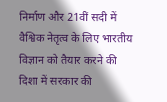निर्माण और 21वीं सदी में वैश्विक नेतृत्व के लिए भारतीय विज्ञान को तैयार करने की दिशा में सरकार की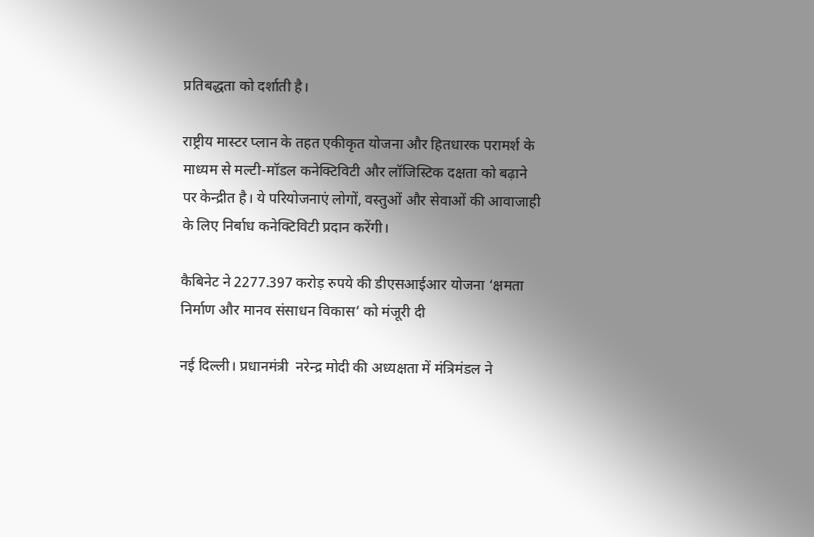प्रतिबद्धता को दर्शाती है।

राष्ट्रीय मास्टर प्लान के तहत एकीकृत योजना और हितधारक परामर्श के माध्यम से मल्टी-मॉडल कनेक्टिविटी और लॉजिस्टिक दक्षता को बढ़ाने पर केन्‍द्रीत है। ये परियोजनाएं लोगों, वस्तुओं और सेवाओं की आवाजाही के लिए निर्बाध कनेक्टिविटी प्रदान करेंगी।

कैबिनेट ने 2277.397 करोड़ रुपये की डीएसआईआर योजना ‘क्षमता निर्माण और मानव संसाधन विकास’ को मंजूरी दी

नई दिल्ली। प्रधानमंत्री  नरेन्द्र मोदी की अध्यक्षता में मंत्रिमंडल ने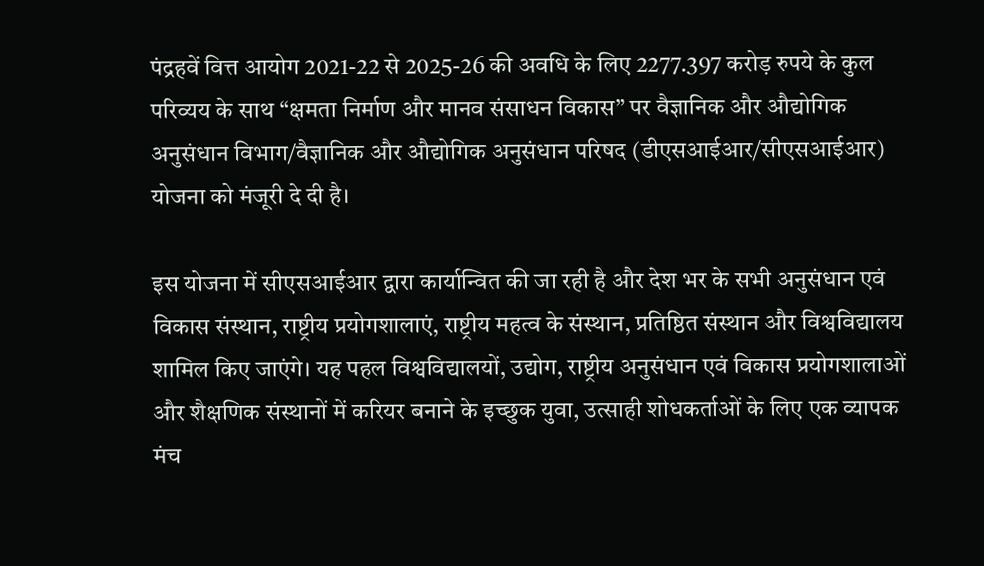पंद्रहवें वित्त आयोग 2021-22 से 2025-26 की अवधि के लिए 2277.397 करोड़ रुपये के कुल परिव्यय के साथ “क्षमता निर्माण और मानव संसाधन विकास” पर वैज्ञानिक और औद्योगिक अनुसंधान विभाग/वैज्ञानिक और औद्योगिक अनुसंधान परिषद (डीएसआईआर/सीएसआईआर) योजना को मंजूरी दे दी है।

इस योजना में सीएसआईआर द्वारा कार्यान्वित की जा रही है और देश भर के सभी अनुसंधान एवं विकास संस्थान, राष्ट्रीय प्रयोगशालाएं, राष्ट्रीय महत्व के संस्थान, प्रतिष्ठित संस्थान और विश्वविद्यालय शामिल किए जाएंगे। यह पहल विश्वविद्यालयों, उद्योग, राष्ट्रीय अनुसंधान एवं विकास प्रयोगशालाओं और शैक्षणिक संस्थानों में करियर बनाने के इच्छुक युवा, उत्साही शोधकर्ताओं के लिए एक व्यापक मंच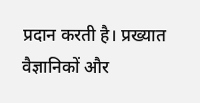प्रदान करती है। प्रख्यात वैज्ञानिकों और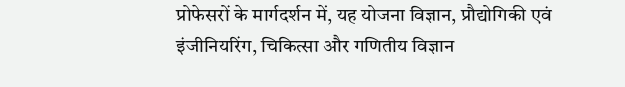प्रोफेसरों के मार्गदर्शन में, यह योजना विज्ञान, प्रौद्योगिकी एवं इंजीनियरिंग, चिकित्सा और गणितीय विज्ञान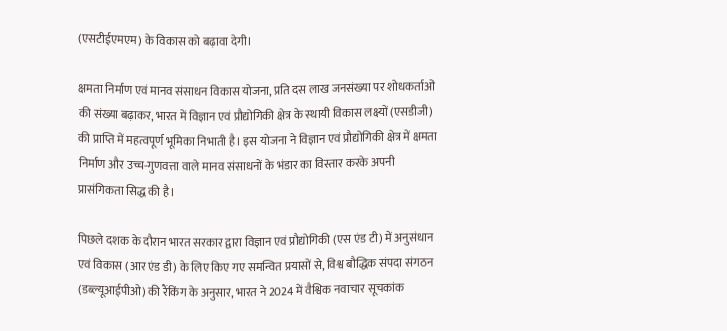(एसटीईएमएम) के विकास को बढ़ावा देगी।

क्षमता निर्माण एवं मानव संसाधन विकास योजना, प्रति दस लाख जनसंख्या पर शोधकर्ताओं की संख्या बढ़ाकर, भारत में विज्ञान एवं प्रौद्योगिकी क्षेत्र के स्‍थायी विकास लक्ष्यों (एसडीजी) की प्राप्ति में महत्वपूर्ण भूमिका निभाती है। इस योजना ने विज्ञान एवं प्रौद्योगिकी क्षेत्र में क्षमता निर्माण और उच्च-गुणवत्ता वाले मानव संसाधनों के भंडार का विस्तार करके अपनी प्रासंगिकता सिद्ध की है।

पिछले दशक के दौरान भारत सरकार द्वारा विज्ञान एवं प्रौद्योगिकी (एस एंड टी) में अनुसंधान एवं विकास (आर एंड डी) के लिए किए गए समन्वित प्रयासों से, विश्व बौद्धिक संपदा संगठन (डब्ल्यूआईपीओ) की रैंकिंग के अनुसार, भारत ने 2024 में वैश्विक नवाचार सूचकांक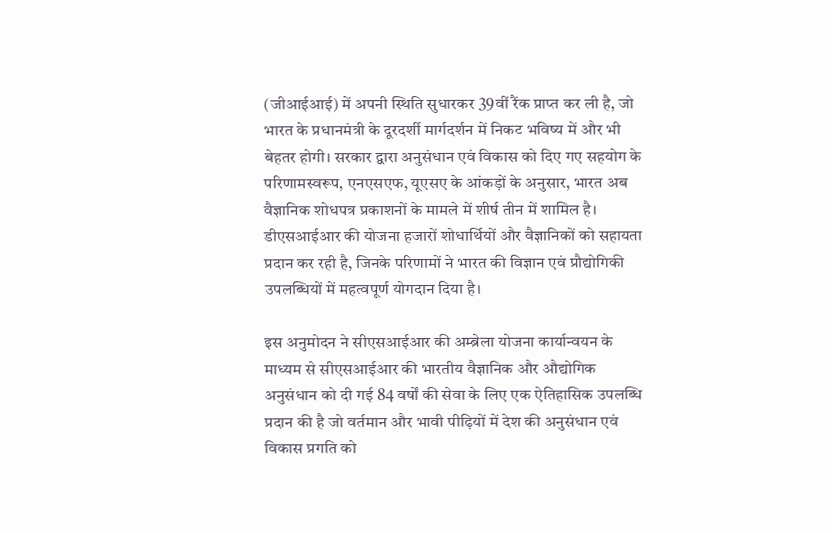(जीआईआई) में अपनी स्थिति सुधारकर 39वीं रैंक प्राप्त कर ली है, जो भारत के प्रधानमंत्री के दूरदर्शी मार्गदर्शन में निकट भविष्य में और भी बेहतर होगी। सरकार द्वारा अनुसंधान एवं विकास को दिए गए सहयोग के परिणामस्वरूप, एनएसएफ, यूएसए के आंकड़ों के अनुसार, भारत अब वैज्ञानिक शोधपत्र प्रकाशनों के मामले में शीर्ष तीन में शामिल है। डीएसआईआर की योजना हजारों शोधार्थियों और वैज्ञानिकों को सहायता प्रदान कर रही है, जिनके परिणामों ने भारत की विज्ञान एवं प्रौद्योगिकी उपलब्धियों में महत्वपूर्ण योगदान दिया है।

इस अनुमोदन ने सीएसआईआर की अम्ब्रेला योजना कार्यान्वयन के माध्यम से सीएसआईआर की भारतीय वैज्ञानिक और औद्योगिक अनुसंधान को दी गई 84 वर्षों की सेवा के लिए एक ऐतिहासिक उपलब्धि प्रदान की है जो वर्तमान और भावी पीढ़ियों में देश की अनुसंधान एवं विकास प्रगति को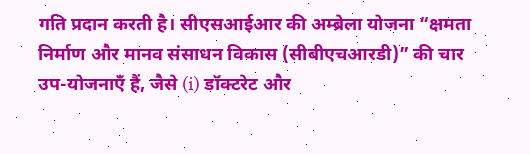गति प्रदान करती है। सीएसआईआर की अम्ब्रेला योजना “क्षमता निर्माण और मानव संसाधन विकास (सीबीएचआरडी)” की चार उप-योजनाएँ हैं, जैसे (i) डॉक्टरेट और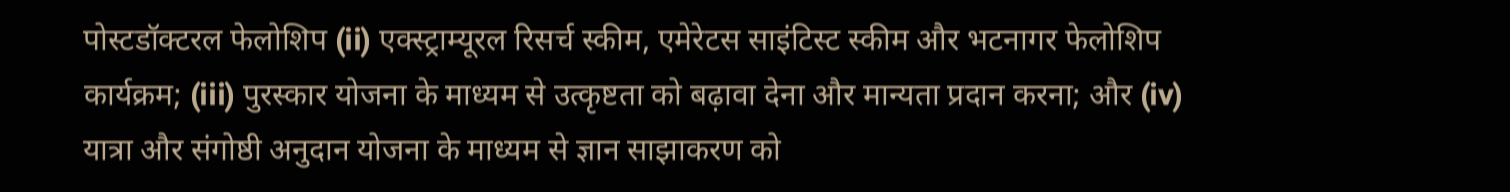पोस्टडॉक्टरल फेलोशिप (ii) एक्स्ट्राम्‍यूरल रिसर्च स्कीम, एमेरेटस साइंटिस्ट स्कीम और भटनागर फेलोशिप कार्यक्रम; (iii) पुरस्कार योजना के माध्यम से उत्कृष्टता को बढ़ावा देना और मान्यता प्रदान करना; और (iv) यात्रा और संगोष्ठी अनुदान योजना के माध्यम से ज्ञान साझाकरण को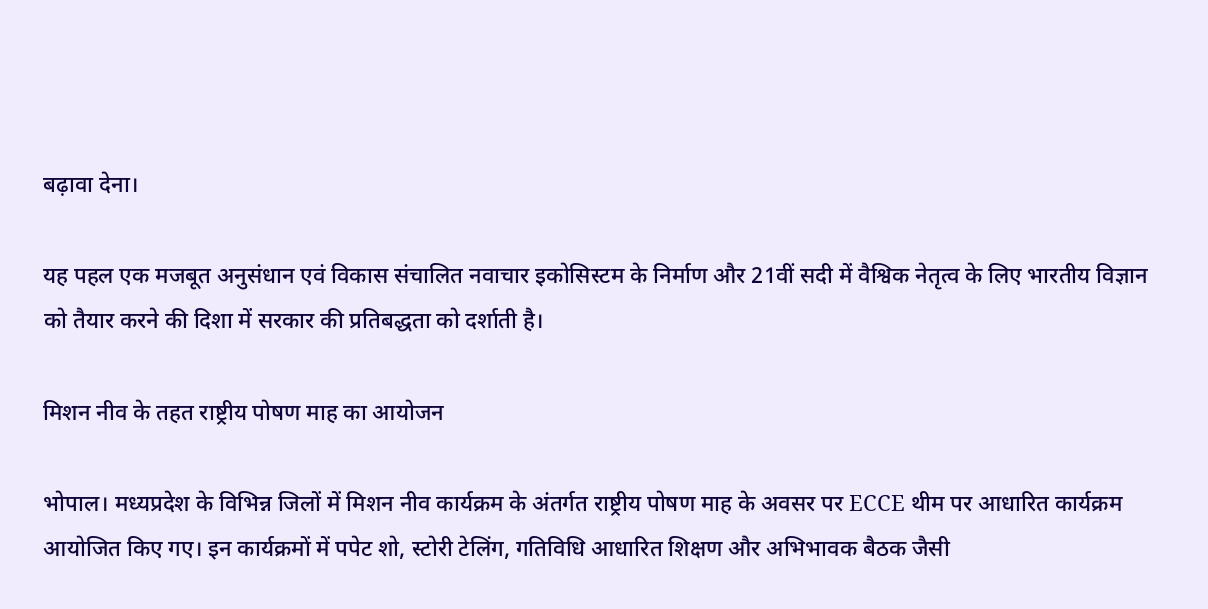बढ़ावा देना।

यह पहल एक मजबूत अनुसंधान एवं विकास संचालित नवाचार इकोसिस्‍टम के निर्माण और 21वीं सदी में वैश्विक नेतृत्व के लिए भारतीय विज्ञान को तैयार करने की दिशा में सरकार की प्रतिबद्धता को दर्शाती है।

मिशन नीव के तहत राष्ट्रीय पोषण माह का आयोजन

भोपाल। मध्यप्रदेश के विभिन्न जिलों में मिशन नीव कार्यक्रम के अंतर्गत राष्ट्रीय पोषण माह के अवसर पर ECCE थीम पर आधारित कार्यक्रम आयोजित किए गए। इन कार्यक्रमों में पपेट शो, स्टोरी टेलिंग, गतिविधि आधारित शिक्षण और अभिभावक बैठक जैसी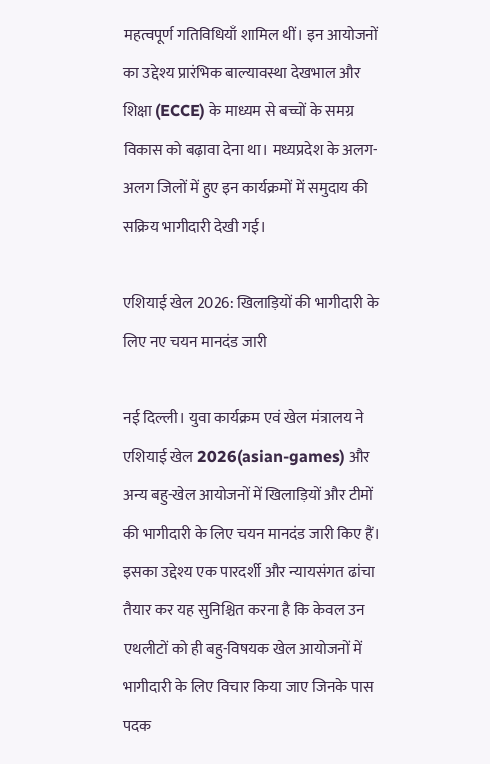महत्वपूर्ण गतिविधियाँ शामिल थीं। इन आयोजनों का उद्देश्य प्रारंभिक बाल्यावस्था देखभाल और शिक्षा (ECCE) के माध्यम से बच्चों के समग्र विकास को बढ़ावा देना था। मध्यप्रदेश के अलग-अलग जिलों में हुए इन कार्यक्रमों में समुदाय की सक्रिय भागीदारी देखी गई।

एशियाई खेल 2026: खिलाड़ियों की भागीदारी के लिए नए चयन मानदंड जारी

नई दिल्ली। युवा कार्यक्रम एवं खेल मंत्रालय ने एशियाई खेल 2026(asian-games) और अन्य बहु-खेल आयोजनों में खिलाड़ियों और टीमों की भागीदारी के लिए चयन मानदंड जारी किए हैं। इसका उद्देश्य एक पारदर्शी और न्यायसंगत ढांचा तैयार कर यह सुनिश्चित करना है कि केवल उन एथलीटों को ही बहु-विषयक खेल आयोजनों में भागीदारी के लिए विचार किया जाए जिनके पास पदक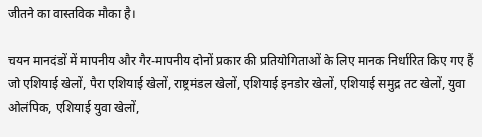जीतने का वास्तविक मौका है।

चयन मानदंडों में मापनीय और गैर-मापनीय दोनों प्रकार की प्रतियोगिताओं के लिए मानक निर्धारित किए गए हैं जो एशियाई खेलों, पैरा एशियाई खेलों, राष्ट्रमंडल खेलों, एशियाई इनडोर खेलों, एशियाई समुद्र तट खेलों, युवा ओलंपिक, एशियाई युवा खेलों,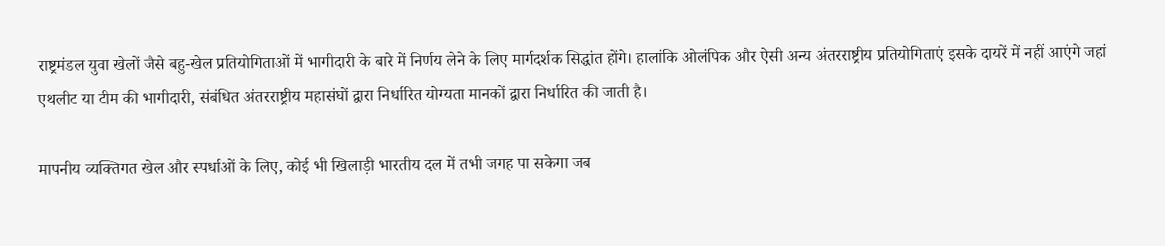राष्ट्रमंडल युवा खेलों जैसे बहु-खेल प्रतियोगिताओं में भागीदारी के बारे में निर्णय लेने के लिए मार्गदर्शक सिद्धांत होंगे। हालांकि ओलंपिक और ऐसी अन्य अंतरराष्ट्रीय प्रतियोगिताएं इसके दायरें में नहीं आएंगे जहां एथलीट या टीम की भागीदारी, संबंधित अंतरराष्ट्रीय महासंघों द्वारा निर्धारित योग्यता मानकों द्वारा निर्धारित की जाती है।

मापनीय व्यक्तिगत खेल और स्पर्धाओं के लिए, कोई भी खिलाड़ी भारतीय दल में तभी जगह पा सकेगा जब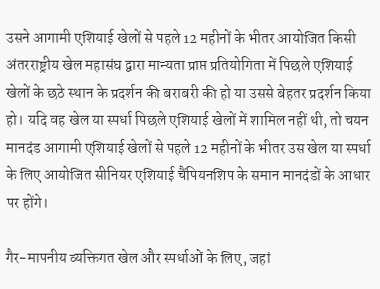उसने आगामी एशियाई खेलों से पहले 12 महीनों के भीतर आयोजित किसी अंतरराष्ट्रीय खेल महासंघ द्वारा मान्यता प्राप्त प्रतियोगिता में पिछले एशियाई खेलों के छठे स्थान के प्रदर्शन की बराबरी की हो या उससे बेहतर प्रदर्शन किया हो। यदि वह खेल या स्पर्धा पिछले एशियाई खेलों में शामिल नहीं थी, तो चयन मानदंड आगामी एशियाई खेलों से पहले 12 महीनों के भीतर उस खेल या स्पर्धा के लिए आयोजित सीनियर एशियाई चैंपियनशिप के समान मानदंडों के आधार पर होंगे।

गैर-मापनीय व्यक्तिगत खेल और स्पर्धाओं के लिए, जहां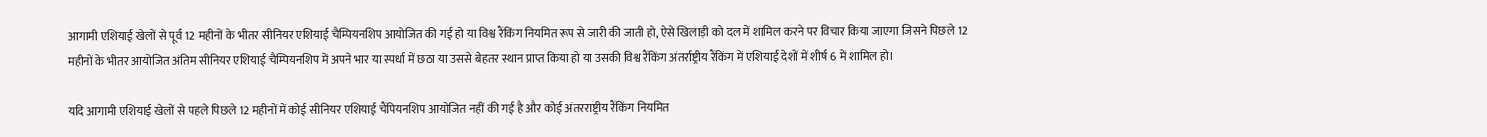आगामी एशियाई खेलों से पूर्व 12 महीनों के भीतर सीनियर एशियाई चैम्पियनशिप आयोजित की गई हो या विश्व रैंकिंग नियमित रूप से जारी की जाती हो, ऐसे खिलाड़ी को दल में शामिल करने पर विचार किया जाएगा जिसने पिछले 12 महीनों के भीतर आयोजित अंतिम सीनियर एशियाई चैम्पियनशिप में अपने भार या स्पर्धा में छठा या उससे बेहतर स्थान प्राप्त किया हो या उसकी विश्व रैंकिंग अंतर्राष्ट्रीय रैंकिंग में एशियाई देशों में शीर्ष 6 में शामिल हो।

यदि आगामी एशियाई खेलों से पहले पिछले 12 महीनों में कोई सीनियर एशियाई चैंपियनशिप आयोजित नहीं की गई है और कोई अंतरराष्ट्रीय रैंकिंग नियमित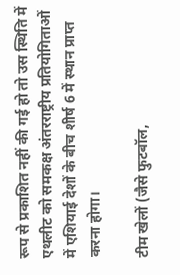रूप से प्रकाशित नहीं की गई हो तो उस स्थिति में एथलीट को समकक्ष अंतरराष्ट्रीय प्रतियोगिताओं में एशियाई देशों के बीच शीर्ष 6 में स्थान प्राप्त करना होगा।

टीम खेलों (जैसे फुटबॉल,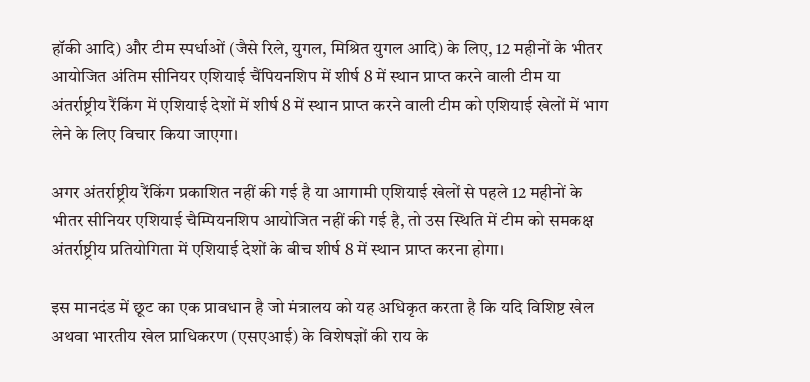हॉकी आदि) और टीम स्पर्धाओं (जैसे रिले, युगल, मिश्रित युगल आदि) के लिए, 12 महीनों के भीतर आयोजित अंतिम सीनियर एशियाई चैंपियनशिप में शीर्ष 8 में स्थान प्राप्त करने वाली टीम या अंतर्राष्ट्रीय रैंकिंग में एशियाई देशों में शीर्ष 8 में स्थान प्राप्त करने वाली टीम को एशियाई खेलों में भाग लेने के लिए विचार किया जाएगा।

अगर अंतर्राष्ट्रीय रैंकिंग प्रकाशित नहीं की गई है या आगामी एशियाई खेलों से पहले 12 महीनों के भीतर सीनियर एशियाई चैम्पियनशिप आयोजित नहीं की गई है, तो उस स्थिति में टीम को समकक्ष अंतर्राष्ट्रीय प्रतियोगिता में एशियाई देशों के बीच शीर्ष 8 में स्थान प्राप्त करना होगा।

इस मानदंड में छूट का एक प्रावधान है जो मंत्रालय को यह अधिकृत करता है कि यदि विशिष्ट खेल अथवा भारतीय खेल प्राधिकरण (एसएआई) के विशेषज्ञों की राय के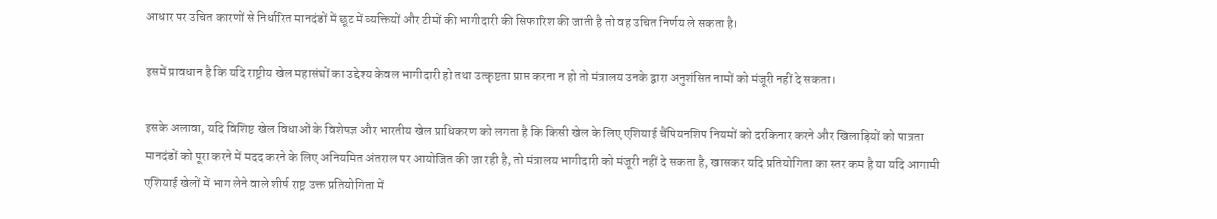आधार पर उचित कारणों से निर्धारित मानदंडों में छूट में व्यक्तियों और टीमों की भागीदारी की सिफारिश की जाती है तो वह उचित निर्णय ले सकता है।

इसमें प्रावधान है कि यदि राष्ट्रीय खेल महासंघों का उद्देश्य केवल भागीदारी हो तथा उत्कृष्टता प्राप्त करना न हो तो मंत्रालय उनके द्वारा अनुशंसित नामों को मंजूरी नहीं दे सकता।

इसके अलावा, यदि विशिष्ट खेल विधाओं के विशेषज्ञ और भारतीय खेल प्राधिकरण को लगता है कि किसी खेल के लिए एशियाई चैंपियनशिप नियमों को दरकिनार करने और खिलाड़ियों को पात्रता मानदंडों को पूरा करने में मदद करने के लिए अनियमित अंतराल पर आयोजित की जा रही है, तो मंत्रालय भागीदारी को मंजूरी नहीं दे सकता है, खासकर यदि प्रतियोगिता का स्तर कम है या यदि आगामी एशियाई खेलों में भाग लेने वाले शीर्ष राष्ट्र उक्त प्रतियोगिता में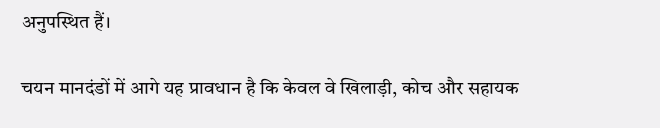अनुपस्थित हैं।

चयन मानदंडों में आगे यह प्रावधान है कि केवल वे खिलाड़ी, कोच और सहायक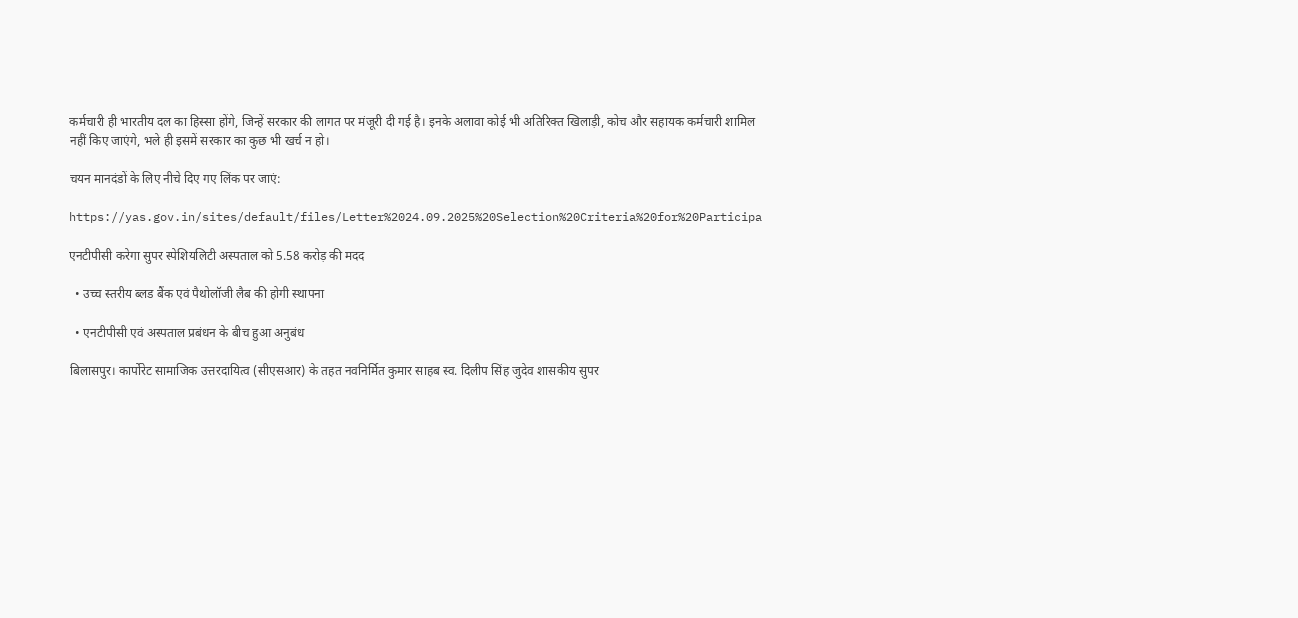कर्मचारी ही भारतीय दल का हिस्सा होंगे, जिन्हें सरकार की लागत पर मंजूरी दी गई है। इनके अलावा कोई भी अतिरिक्त खिलाड़ी, कोच और सहायक कर्मचारी शामिल नहीं किए जाएंगे, भले ही इसमें सरकार का कुछ भी खर्च न हो।

चयन मानदंडों के लिए नीचे दिए गए लिंक पर जाएं:

https://yas.gov.in/sites/default/files/Letter%2024.09.2025%20Selection%20Criteria%20for%20Participa

एनटीपीसी करेगा सुपर स्पेशियलिटी अस्पताल को 5.58 करोड़ की मदद

  • उच्च स्तरीय ब्लड बैंक एवं पैथोलॉजी लैब की होगी स्थापना

  • एनटीपीसी एवं अस्पताल प्रबंधन के बीच हुआ अनुबंध

बिलासपुर। कार्पोरेट सामाजिक उत्तरदायित्व (सीएसआर) के तहत नवनिर्मित कुमार साहब स्व. दिलीप सिंह जुदेव शासकीय सुपर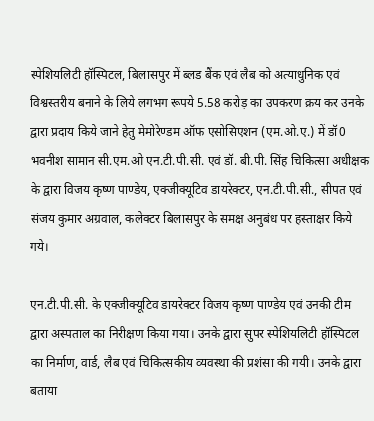स्पेशियलिटी हॉस्पिटल, बिलासपुर में ब्लड बैंक एवं लैब को अत्याधुनिक एवं विश्वस्तरीय बनाने के लिये लगभग रूपये 5.58 करोड़ का उपकरण क्रय कर उनके द्वारा प्रदाय किये जाने हेतु मेमोरेण्डम ऑफ एसोसिएशन (एम.ओ.ए.) में डॉ0 भवनीश सामान सी.एम.ओ एन.टी.पी.सी. एवं डॉ. बी.पी. सिंह चिकित्सा अधीक्षक के द्वारा विजय कृष्ण पाण्डेय, एक्जीक्यूटिव डायरेक्टर, एन.टी.पी.सी., सीपत एवं संजय कुमार अग्रवाल, कलेक्टर बिलासपुर के समक्ष अनुबंध पर हस्ताक्षर किये गये।

एन.टी.पी.सी. के एक्जीक्यूटिव डायरेक्टर विजय कृष्ण पाण्डेय एवं उनकी टीम द्वारा अस्पताल का निरीक्षण किया गया। उनके द्वारा सुपर स्पेशियलिटी हॉस्पिटल का निर्माण, वार्ड, लैब एवं चिकित्सकीय व्यवस्था की प्रशंसा की गयी। उनके द्वारा बताया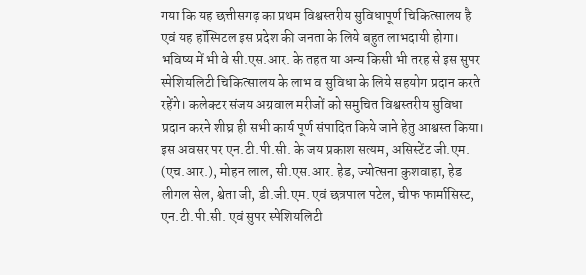गया कि यह छत्तीसगढ़ का प्रथम विश्वस्तरीय सुविधापूर्ण चिकित्सालय है एवं यह हॉस्पिटल इस प्रदेश की जनता के लिये बहुत लाभदायी होगा। भविष्य में भी वे सी.एस.आर. के तहत या अन्य किसी भी तरह से इस सुपर स्पेशियलिटी चिकित्सालय के लाभ व सुविधा के लिये सहयोग प्रदान करते रहेंगे। कलेक्टर संजय अग्रवाल मरीजों को समुचित विश्वस्तरीय सुविधा प्रदान करने शीघ्र ही सभी कार्य पूर्ण संपादित किये जाने हेतु आश्वस्त किया। इस अवसर पर एन.टी.पी.सी. के जय प्रकाश सत्यम, असिस्टेंट जी.एम. (एच.आर.), मोहन लाल, सी.एस.आर. हेड, ज्योत्सना कुशवाहा, हेड लीगल सेल, श्वेता जी, डी.जी.एम. एवं छत्रपाल पटेल, चीफ फार्मासिस्ट, एन.टी.पी.सी. एवं सुपर स्पेशियलिटी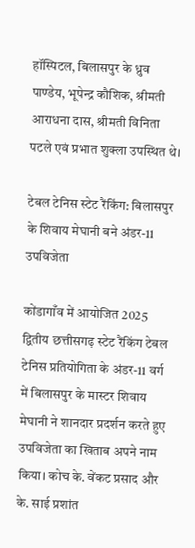हॉस्पिटल, बिलासपुर के ध्रुव पाण्डेय, भूपेन्द्र कौशिक, श्रीमती आराधना दास, श्रीमती विनिता पटले एवं प्रभात शुक्ला उपस्थित थे।

टेबल टेनिस स्टेट रैंकिंग: बिलासपुर के शिवाय मेघानी बने अंडर-11 उपविजेता

कोंडागाँव में आयोजित 2025 द्वितीय छत्तीसगढ़ स्टेट रैंकिंग टेबल टेनिस प्रतियोगिता के अंडर-11 वर्ग में बिलासपुर के मास्टर शिवाय मेघानी ने शानदार प्रदर्शन करते हुए उपविजेता का खिताब अपने नाम किया। कोच के. वेंकट प्रसाद और  के. साई प्रशांत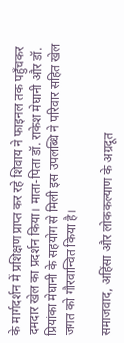के मार्गदर्शन में प्रशिक्षण प्राप्त कर रहे शिवाय ने फाइनल तक पहुँचकर दमदार खेल का प्रदर्शन किया। माता-पिता डॉ. राकेश मेघानी और डॉ. प्रियांका मेघानी के सहयोग से मिली इस उपलब्धि ने परिवार सहित खेल जगत को गौरवान्वित किया है।

समाजवाद, अहिंसा और लोककल्याण के अग्रदूत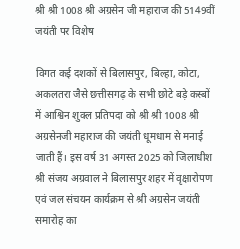श्री श्री 1008 श्री अग्रसेन जी महाराज की 5149वीं जयंती पर विशेष

विगत कई दशकों से बिलासपुर, बिल्हा, कोटा, अकलतरा जैसे छत्तीसगढ़ के सभी छोटे बड़े कस्बों में आश्विन शुक्ल प्रतिपदा को श्री श्री 1008 श्री अग्रसेनजी महाराज की जयंती धूमधाम से मनाई जाती हैं। इस वर्ष 31 अगस्त 2025 को जिलाधीश श्री संजय अग्रवाल ने बिलासपुर शहर में वृक्षारोपण एवं जल संचयन कार्यक्रम से श्री अग्रसेन जयंती समारोह का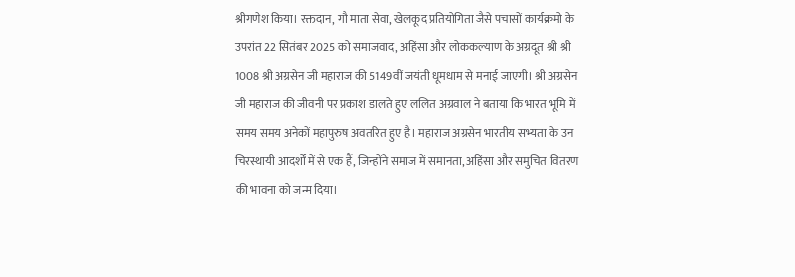श्रीगणेश किया। रक्तदान, गौ माता सेवा, खेलकूद प्रतियोगिता जैसे पचासों कार्यक्रमो के उपरांत 22 सितंबर 2025 को समाजवाद, अहिंसा और लोककल्याण के अग्रदूत श्री श्री 1008 श्री अग्रसेन जी महाराज की 5149वीं जयंती धूमधाम से मनाई जाएगी। श्री अग्रसेन जी महाराज की जीवनी पर प्रकाश डालते हुए ललित अग्रवाल ने बताया कि भारत भूमि में समय समय अनेकों महापुरुष अवतरित हुए है। महाराज अग्रसेन भारतीय सभ्यता के उन चिरस्थायी आदर्शों में से एक हैं, जिन्होंने समाज में समानता, अहिंसा और समुचित वितरण की भावना को जन्म दिया।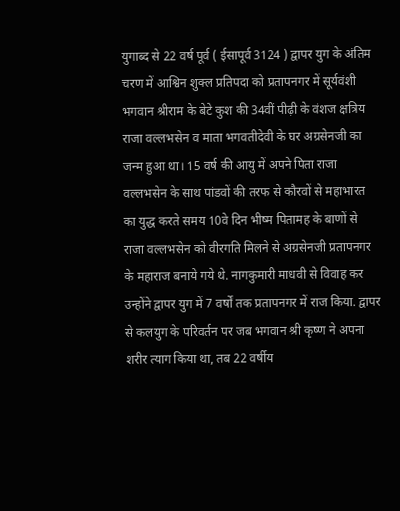युगाब्द से 22 वर्ष पूर्व ( ईसापूर्व 3124 ) द्वापर युग के अंतिम चरण में आश्विन शुक्ल प्रतिपदा को प्रतापनगर में सूर्यवंशी भगवान श्रीराम के बेटे कुश की 34वीं पीढ़ी के वंशज क्षत्रिय राजा वल्लभसेन व माता भगवतीदेवी के घर अग्रसेनजी का जन्म हुआ था। 15 वर्ष की आयु में अपने पिता राजा वल्लभसेन के साथ पांडवों की तरफ से कौरवों से महाभारत का युद्ध करते समय 10वे दिन भीष्म पितामह के बाणों से राजा वल्लभसेन को वीरगति मिलने से अग्रसेनजी प्रतापनगर के महाराज बनाये गये थे. नागकुमारी माधवी से विवाह कर उन्होंने द्वापर युग में 7 वर्षों तक प्रतापनगर में राज किया. द्वापर से कलयुग के परिवर्तन पर जब भगवान श्री कृष्ण ने अपना शरीर त्याग किया था, तब 22 वर्षीय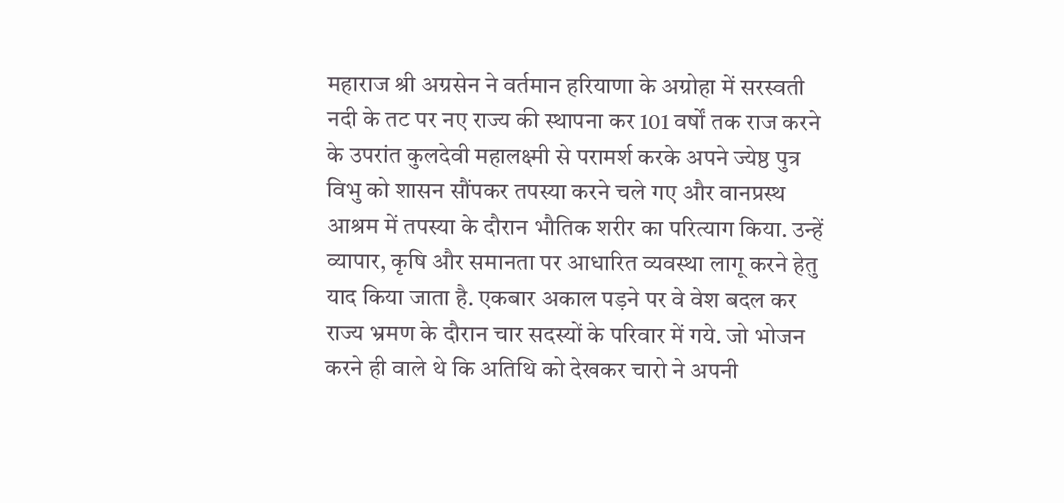महाराज श्री अग्रसेन ने वर्तमान हरियाणा के अग्रोहा में सरस्वती नदी के तट पर नए राज्य की स्थापना कर 101 वर्षों तक राज करने के उपरांत कुलदेवी महालक्ष्मी से परामर्श करके अपने ज्येष्ठ पुत्र विभु को शासन सौंपकर तपस्या करने चले गए और वानप्रस्थ आश्रम में तपस्या के दौरान भौतिक शरीर का परित्याग किया. उन्हें व्यापार, कृषि और समानता पर आधारित व्यवस्था लागू करने हेतु याद किया जाता है. एकबार अकाल पड़ने पर वे वेश बदल कर राज्य भ्रमण के दौरान चार सदस्यों के परिवार में गये. जो भोजन करने ही वाले थे कि अतिथि को देखकर चारो ने अपनी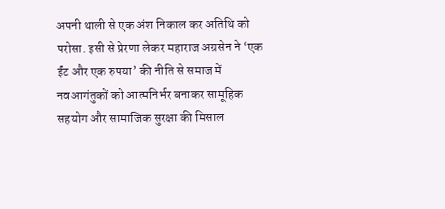अपनी थाली से एक अंश निकाल कर अतिथि को परोसा. इसी से प्रेरणा लेकर महाराज अग्रसेन ने ‘एक ईंट और एक रुपया’ की नीति से समाज में नवआगंतुकों को आत्मनिर्भर बनाकर सामूहिक सहयोग और सामाजिक सुरक्षा की मिसाल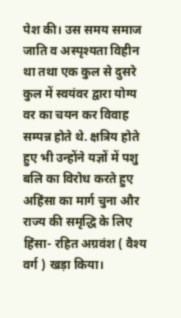पेश की। उस समय समाज जाति व अस्पृश्यता विहीन था तथा एक कुल से दुसरे कुल में स्वयंवर द्वारा योग्य वर का चयन कर विवाह सम्पन्न होते थे. क्षत्रिय होते हुए भी उन्होंने यज्ञों में पशु बलि का विरोध करते हुए अहिंसा का मार्ग चुना और राज्य की समृद्धि के लिए हिंसा- रहित अग्रवंश ( वैश्य वर्ग ) खड़ा किया।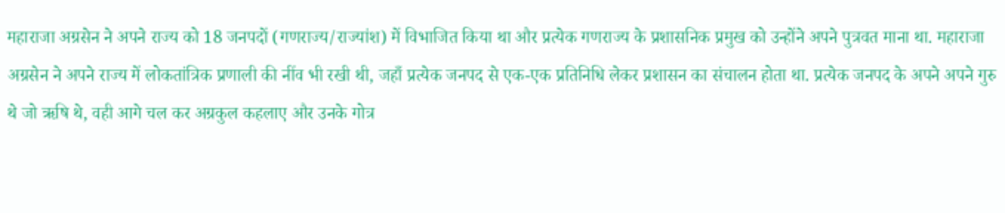महाराजा अग्रसेन ने अपने राज्य को 18 जनपदों (गणराज्य/राज्यांश) में विभाजित किया था और प्रत्येक गणराज्य के प्रशासनिक प्रमुख को उन्होंने अपने पुत्रवत माना था. महाराजा अग्रसेन ने अपने राज्य में लोकतांत्रिक प्रणाली की नींव भी रखी थी, जहाँ प्रत्येक जनपद से एक-एक प्रतिनिधि लेकर प्रशासन का संचालन होता था. प्रत्येक जनपद के अपने अपने गुरु थे जो ऋषि थे, वही आगे चल कर अग्रकुल कहलाए और उनके गोत्र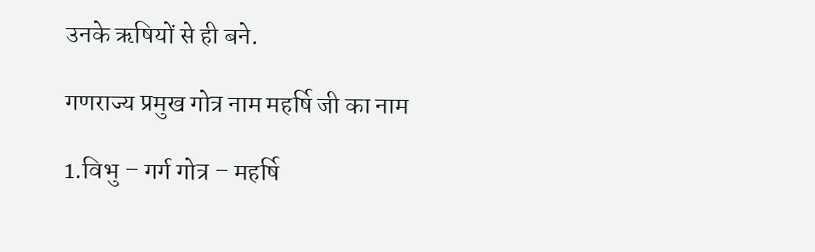उनके ऋषियों से ही बने.

गणराज्य प्रमुख गोत्र नाम महर्षि जी का नाम

1.विभु – गर्ग गोत्र – महर्षि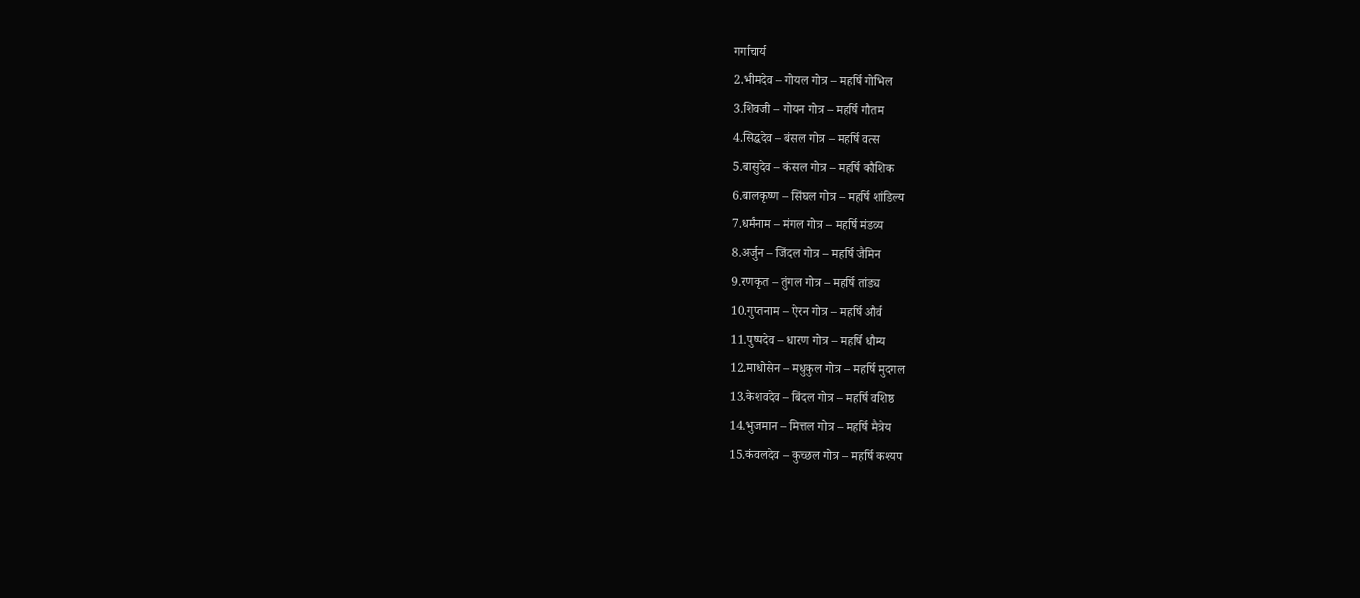गर्गाचार्य
2.भीमदेव – गोयल गोत्र – महर्षि गोभिल
3.शिवजी – गोयन गोत्र – महर्षि गौतम
4.सिद्धदेव – बंसल गोत्र – महर्षि वत्स
5.बासुदेव – कंसल गोत्र – महर्षि कौशिक
6.बालकृष्ण – सिंघल गोत्र – महर्षि शांडिल्य
7.धर्मंनाम – मंगल गोत्र – महर्षि मंडव्य
8.अर्जुन – जिंदल गोत्र – महर्षि जैमिन
9.रणकृत – तुंगल गोत्र – महर्षि तांड्य
10.गुप्तनाम – ऐरन गोत्र – महर्षि और्व
11.पुष्पदेव – धारण गोत्र – महर्षि धौम्य
12.माधोसेन – मधुकुल गोत्र – महर्षि मुदगल
13.केशवदेव – बिंदल गोत्र – महर्षि वशिष्ठ
14.भुजमान – मित्तल गोत्र – महर्षि मैत्रेय
15.कंवलदेव – कुच्छल गोत्र – महर्षि कश्यप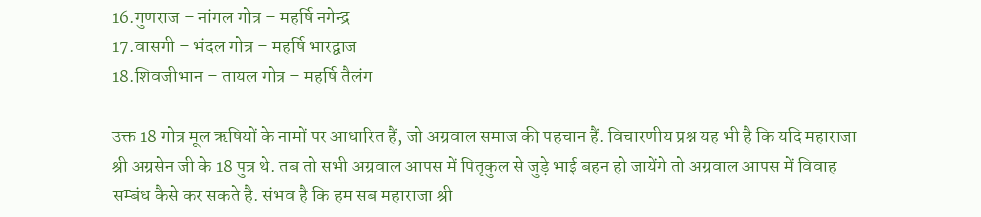16.गुणराज – नांगल गोत्र – महर्षि नगेन्द्र
17.वासगी – भंदल गोत्र – महर्षि भारद्वाज
18.शिवजीभान – तायल गोत्र – महर्षि तैलंग

उक्त 18 गोत्र मूल ऋषियों के नामों पर आधारित हैं, जो अग्रवाल समाज की पहचान हैं. विचारणीय प्रश्न यह भी है कि यदि महाराजा श्री अग्रसेन जी के 18 पुत्र थे. तब तो सभी अग्रवाल आपस में पितृकुल से जुड़े भाई बहन हो जायेंगे तो अग्रवाल आपस में विवाह सम्बंध कैसे कर सकते है. संभव है कि हम सब महाराजा श्री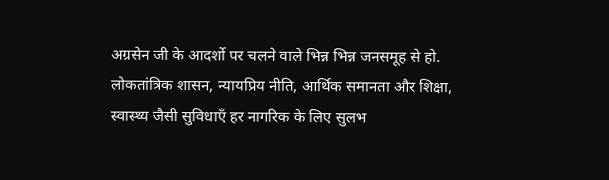अग्रसेन जी के आदर्शो पर चलने वाले भिन्न भिन्न जनसमूह से हो. लोकतांत्रिक शासन, न्यायप्रिय नीति, आर्थिक समानता और शिक्षा, स्वास्थ्य जैसी सुविधाएँ हर नागरिक के लिए सुलभ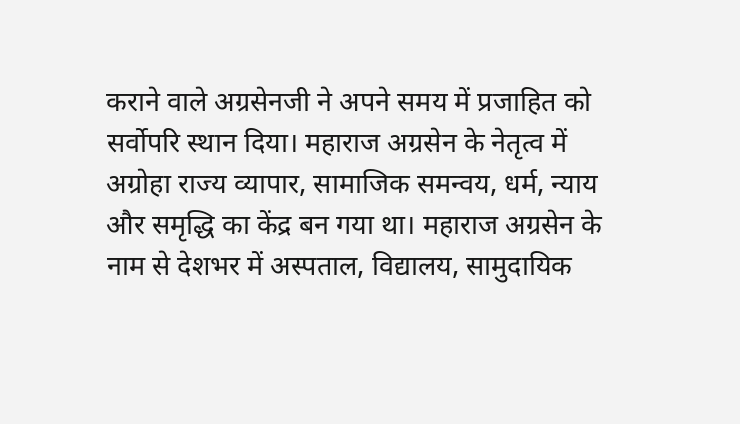कराने वाले अग्रसेनजी ने अपने समय में प्रजाहित को सर्वोपरि स्थान दिया। महाराज अग्रसेन के नेतृत्व में अग्रोहा राज्य व्यापार, सामाजिक समन्वय, धर्म, न्याय और समृद्धि का केंद्र बन गया था। महाराज अग्रसेन के नाम से देशभर में अस्पताल, विद्यालय, सामुदायिक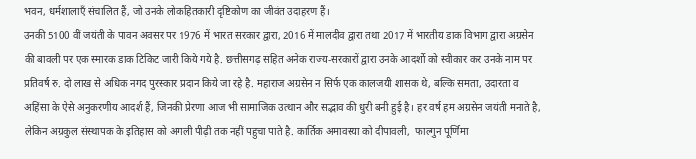भवन, धर्मशालाएँ संचालित हैं, जो उनके लोकहितकारी दृष्टिकोण का जीवंत उदाहरण हैं।
उनकी 5100 वीं जयंती के पावन अवसर पर 1976 में भारत सरकार द्वारा, 2016 में मालदीव द्वारा तथा 2017 में भारतीय डाक विभाग द्वारा अग्रसेन की बावली पर एक स्मारक डाक टिकिट जारी किये गये है. छत्तीसगढ़ सहित अनेक राज्य-सरकारों द्वारा उनके आदर्शो को स्वीकार कर उनके नाम पर प्रतिवर्ष रु. दो लाख से अधिक नगद पुरस्कार प्रदान किये जा रहे है. महाराज अग्रसेन न सिर्फ एक कालजयी शासक थे, बल्कि समता, उदारता व अहिंसा के ऐसे अनुकरणीय आदर्श हैं, जिनकी प्रेरणा आज भी सामाजिक उत्थान और सद्भाव की धुरी बनी हुई है। हर वर्ष हम अग्रसेन जयंती मनाते है, लेकिन अग्रकुल संस्थापक के इतिहास को अगली पीढ़ी तक नहीं पहुचा पाते है. कार्तिक अमावस्या को दीपावली,  फाल्गुन पूर्णिमा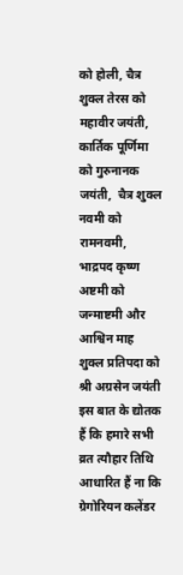को होली, चैत्र शुक्ल तेरस को महावीर जयंती,  कार्तिक पूर्णिमा को गुरुनानक जयंती,  चैत्र शुक्ल नवमी को रामनवमी,  भाद्रपद कृष्ण अष्टमी को जन्माष्टमी और आश्विन माह शुक्ल प्रतिपदा को श्री अग्रसेन जयंती इस बात के द्योतक हैं कि हमारे सभी व्रत त्यौहार तिथि आधारित हैं ना कि ग्रेगोरियन कलेंडर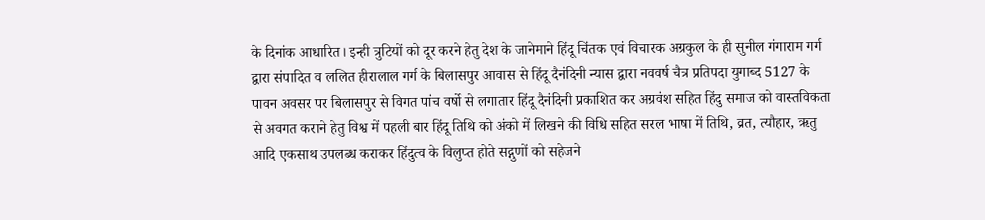के दिनांक आधारित। इन्ही त्रुटियों को दूर करने हेतु देश के जानेमाने हिंदू चिंतक एवं विचारक अग्रकुल के ही सुनील गंगाराम गर्ग द्वारा संपादित व ललित हीरालाल गर्ग के बिलासपुर आवास से हिंदू दैनंदिनी न्यास द्वारा नववर्ष चैत्र प्रतिपदा युगाब्द 5127 के पावन अवसर पर बिलासपुर से विगत पांच वर्षो से लगातार हिंदू दैनंदिनी प्रकाशित कर अग्रवंश सहित हिंदु समाज को वास्तविकता से अवगत कराने हेतु विश्व में पहली बार हिंदू तिथि को अंको में लिखने की विधि सहित सरल भाषा में तिथि, व्रत, त्यौहार, ऋतु आदि एकसाथ उपलब्ध कराकर हिंदुत्व के विलुप्त होते सद्गुणों को सहेजने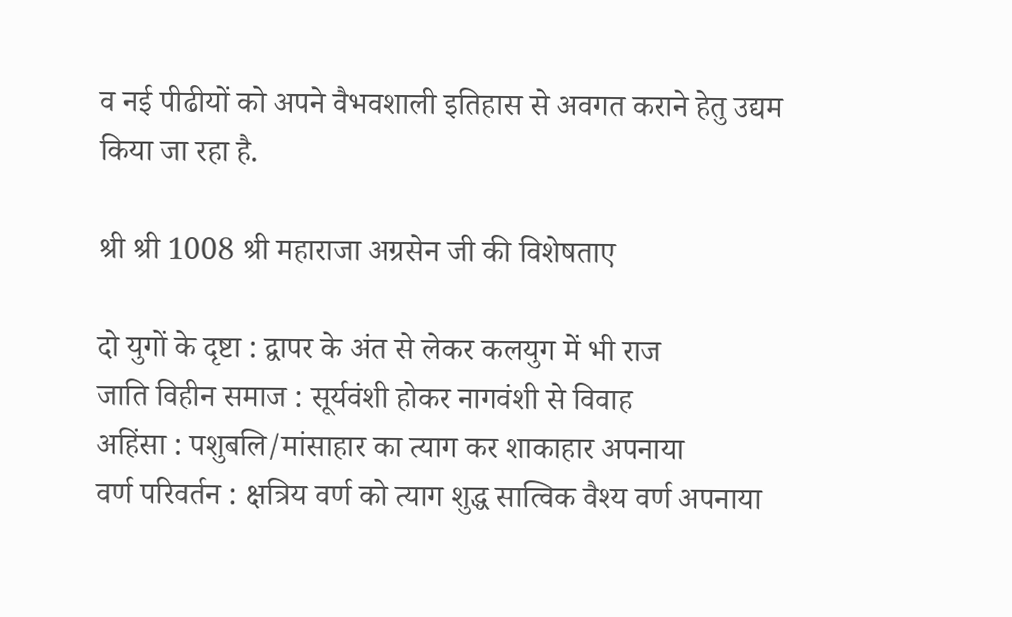व नई पीढीयों को अपने वैभवशाली इतिहास से अवगत कराने हेतु उद्यम किया जा रहा है.

श्री श्री 1008 श्री महाराजा अग्रसेन जी की विशेषताए

दो युगों के दृष्टा : द्वापर के अंत से लेकर कलयुग में भी राज
जाति विहीन समाज : सूर्यवंशी होकर नागवंशी से विवाह
अहिंसा : पशुबलि/मांसाहार का त्याग कर शाकाहार अपनाया
वर्ण परिवर्तन : क्षत्रिय वर्ण को त्याग शुद्ध सात्विक वैश्य वर्ण अपनाया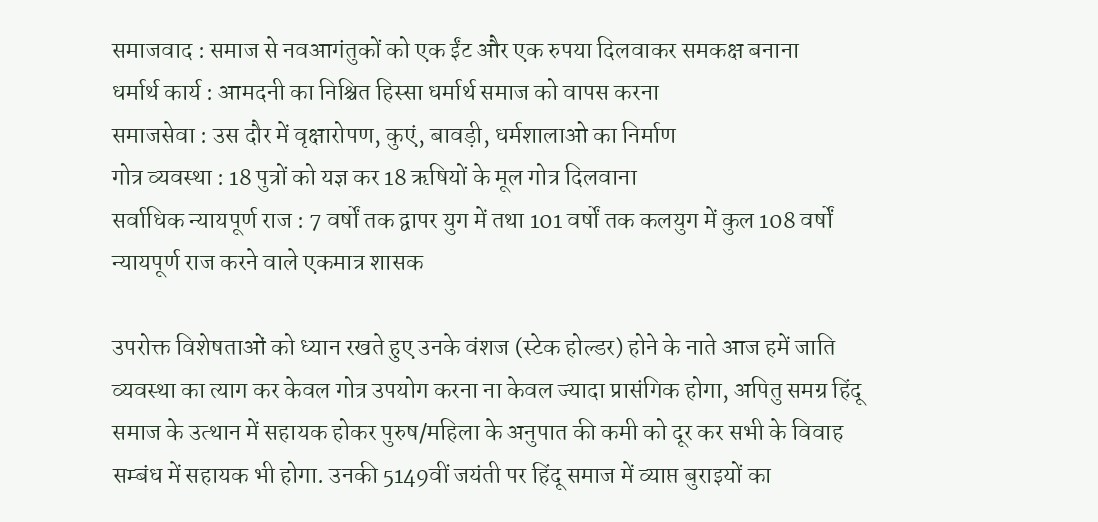समाजवाद : समाज से नवआगंतुकों को एक ईंट और एक रुपया दिलवाकर समकक्ष बनाना
धर्मार्थ कार्य : आमदनी का निश्चित हिस्सा धर्मार्थ समाज को वापस करना
समाजसेवा : उस दौर में वृक्षारोपण, कुएं, बावड़ी, धर्मशालाओ का निर्माण
गोत्र व्यवस्था : 18 पुत्रों को यज्ञ कर 18 ऋषियों के मूल गोत्र दिलवाना
सर्वाधिक न्यायपूर्ण राज : 7 वर्षों तक द्वापर युग में तथा 101 वर्षों तक कलयुग में कुल 108 वर्षों न्यायपूर्ण राज करने वाले एकमात्र शासक

उपरोक्त विशेषताओं को ध्यान रखते हुए उनके वंशज (स्टेक होल्डर) होने के नाते आज हमें जाति व्यवस्था का त्याग कर केवल गोत्र उपयोग करना ना केवल ज्यादा प्रासंगिक होगा, अपितु समग्र हिंदू समाज के उत्थान में सहायक होकर पुरुष/महिला के अनुपात की कमी को दूर कर सभी के विवाह सम्बंध में सहायक भी होगा. उनकी 5149वीं जयंती पर हिंदू समाज में व्याप्त बुराइयों का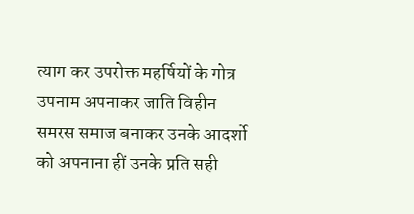त्याग कर उपरोक्त महर्षियों के गोत्र उपनाम अपनाकर जाति विहीन समरस समाज बनाकर उनके आदर्शो को अपनाना हीं उनके प्रति सही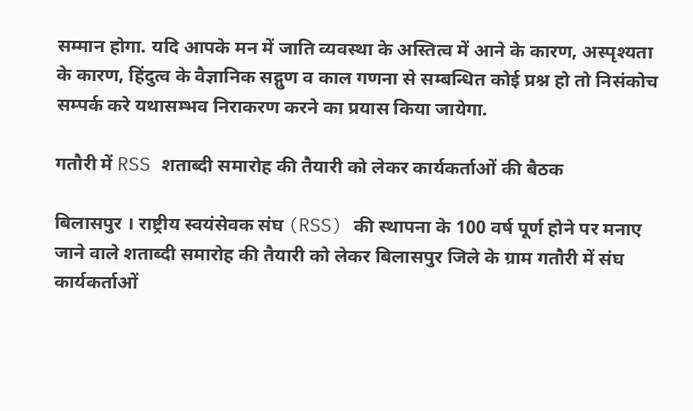सम्मान होगा. यदि आपके मन में जाति व्यवस्था के अस्तित्व में आने के कारण, अस्पृश्यता के कारण, हिंदुत्व के वैज्ञानिक सद्गुण व काल गणना से सम्बन्धित कोई प्रश्न हो तो निसंकोच सम्पर्क करे यथासम्भव निराकरण करने का प्रयास किया जायेगा.

गतौरी में RSS शताब्दी समारोह की तैयारी को लेकर कार्यकर्ताओं की बैठक

बिलासपुर । राष्ट्रीय स्वयंसेवक संघ (RSS) की स्थापना के 100 वर्ष पूर्ण होने पर मनाए जाने वाले शताब्दी समारोह की तैयारी को लेकर बिलासपुर जिले के ग्राम गतौरी में संघ कार्यकर्ताओं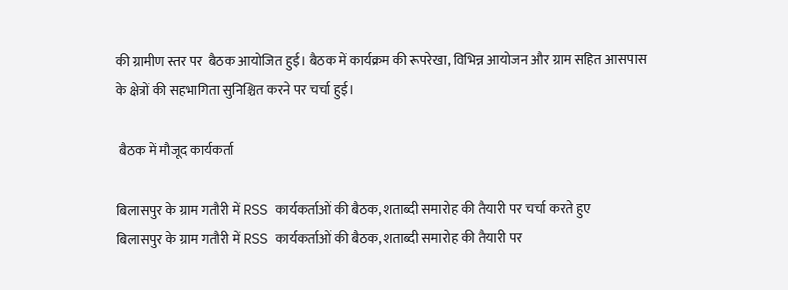की ग्रामीण स्तर पर  बैठक आयोजित हुई। बैठक में कार्यक्रम की रूपरेखा, विभिन्न आयोजन और ग्राम सहित आसपास के क्षेत्रों की सहभागिता सुनिश्चित करने पर चर्चा हुई।

 बैठक में मौजूद कार्यकर्ता

बिलासपुर के ग्राम गतौरी में RSS कार्यकर्ताओं की बैठक, शताब्दी समारोह की तैयारी पर चर्चा करते हुए
बिलासपुर के ग्राम गतौरी में RSS कार्यकर्ताओं की बैठक, शताब्दी समारोह की तैयारी पर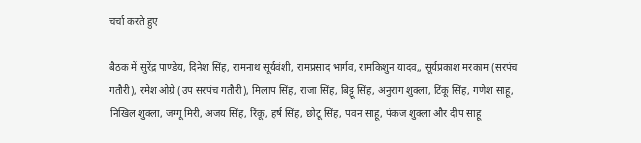चर्चा करते हुए

बैठक में सुरेंद्र पाण्डेय, दिनेश सिंह, रामनाथ सूर्यवंशी, रामप्रसाद भार्गव, रामकिशुन यादव,, सूर्यप्रकाश मरकाम (सरपंच गतौरी), रमेश ओग्रे (उप सरपंच गतौरी), मिलाप सिंह, राजा सिंह, बिट्टू सिंह, अनुराग शुक्ला, टिंकू सिंह, गणेश साहू, निखिल शुक्ला, जग्गू मिरी, अजय सिंह, रिंकू, हर्ष सिंह, छोटू सिंह, पवन साहू, पंकज शुक्ला और दीप साहू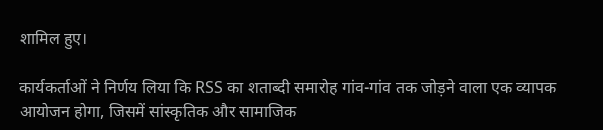शामिल हुए।

कार्यकर्ताओं ने निर्णय लिया कि RSS का शताब्दी समारोह गांव-गांव तक जोड़ने वाला एक व्यापक आयोजन होगा, जिसमें सांस्कृतिक और सामाजिक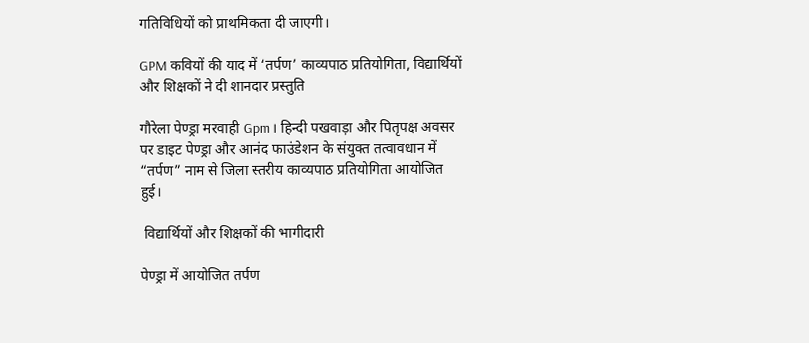गतिविधियों को प्राथमिकता दी जाएगी।

GPM कवियों की याद में ‘तर्पण’ काव्यपाठ प्रतियोगिता, विद्यार्थियों और शिक्षकों ने दी शानदार प्रस्तुति

गौरेला पेण्ड्रा मरवाही Gpm। हिन्दी पखवाड़ा और पितृपक्ष अवसर पर डाइट पेण्ड्रा और आनंद फाउंडेशन के संयुक्त तत्वावधान में “तर्पण” नाम से जिला स्तरीय काव्यपाठ प्रतियोगिता आयोजित हुई।

 विद्यार्थियों और शिक्षकों की भागीदारी

पेण्ड्रा में आयोजित तर्पण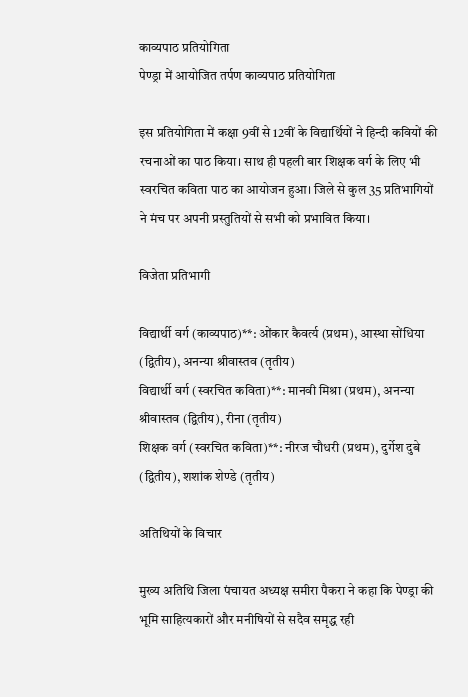काव्यपाठ प्रतियोगिता
पेण्ड्रा में आयोजित तर्पण काव्यपाठ प्रतियोगिता

इस प्रतियोगिता में कक्षा 9वीं से 12वीं के विद्यार्थियों ने हिन्दी कवियों की रचनाओं का पाठ किया। साथ ही पहली बार शिक्षक वर्ग के लिए भी स्वरचित कविता पाठ का आयोजन हुआ। जिले से कुल 35 प्रतिभागियों ने मंच पर अपनी प्रस्तुतियों से सभी को प्रभावित किया।

विजेता प्रतिभागी

विद्यार्थी वर्ग (काव्यपाठ)**: ओंकार कैवर्त्य (प्रथम), आस्था सोंधिया (द्वितीय), अनन्या श्रीवास्तव (तृतीय)
विद्यार्थी वर्ग (स्वरचित कविता)**: मानवी मिश्रा (प्रथम), अनन्या श्रीवास्तव (द्वितीय), रीना (तृतीय)
शिक्षक वर्ग (स्वरचित कविता)**: नीरज चौधरी (प्रथम), दुर्गेश दुबे (द्वितीय), शशांक शेण्डे (तृतीय)

अतिथियों के विचार

मुख्य अतिथि जिला पंचायत अध्यक्ष समीरा पैकरा ने कहा कि पेण्ड्रा की भूमि साहित्यकारों और मनीषियों से सदैव समृद्ध रही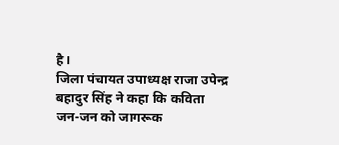है।
जिला पंचायत उपाध्यक्ष राजा उपेन्द्र बहादुर सिंह ने कहा कि कविता जन-जन को जागरूक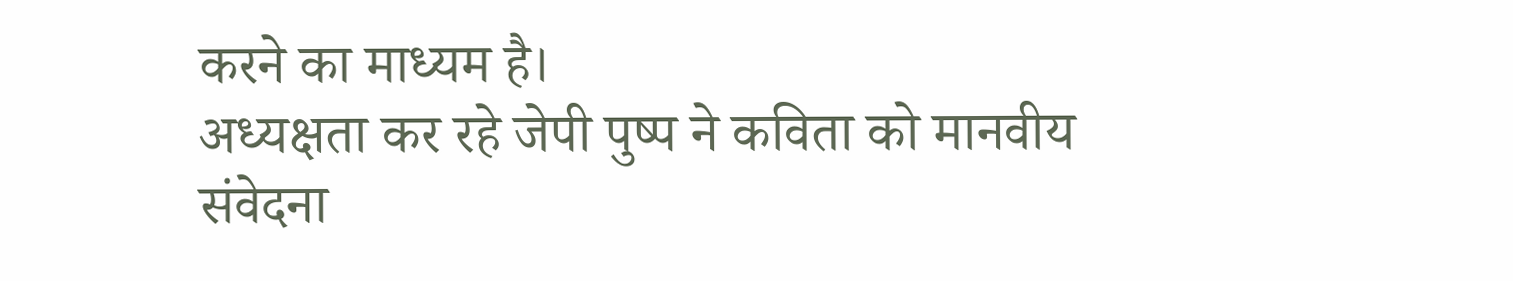करने का माध्यम है।
अध्यक्षता कर रहे जेपी पुष्प ने कविता को मानवीय संवेदना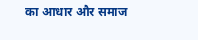का आधार और समाज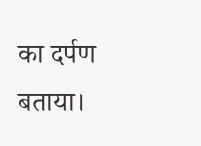का दर्पण बताया।